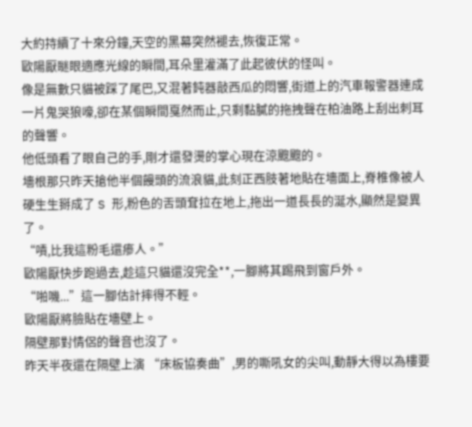大約持續了十來分鐘,天空的黑幕突然褪去,恢復正常。
歐陽厭瞇眼適應光線的瞬間,耳朵里灌滿了此起彼伏的怪叫。
像是無數只貓被踩了尾巴,又混著鈍器敲西瓜的悶響,街道上的汽車報警器連成一片鬼哭狼嚎,卻在某個瞬間戛然而止,只剩黏膩的拖拽聲在柏油路上刮出刺耳的聲響。
他低頭看了眼自己的手,剛才還發燙的掌心現在涼颼颼的。
墻根那只昨天搶他半個饅頭的流浪貓,此刻正西肢著地貼在墻面上,脊椎像被人硬生生掰成了 S 形,粉色的舌頭耷拉在地上,拖出一道長長的涎水,顯然是變異了。
“嘖,比我這粉毛還瘆人。”
歐陽厭快步跑過去,趁這只貓還沒完全**,一腳將其踢飛到窗戶外。
“啪嘰...”這一腳估計摔得不輕。
歐陽厭將臉貼在墻壁上。
隔壁那對情侶的聲音也沒了。
昨天半夜還在隔壁上演 “床板協奏曲”,男的嘶吼女的尖叫,動靜大得以為樓要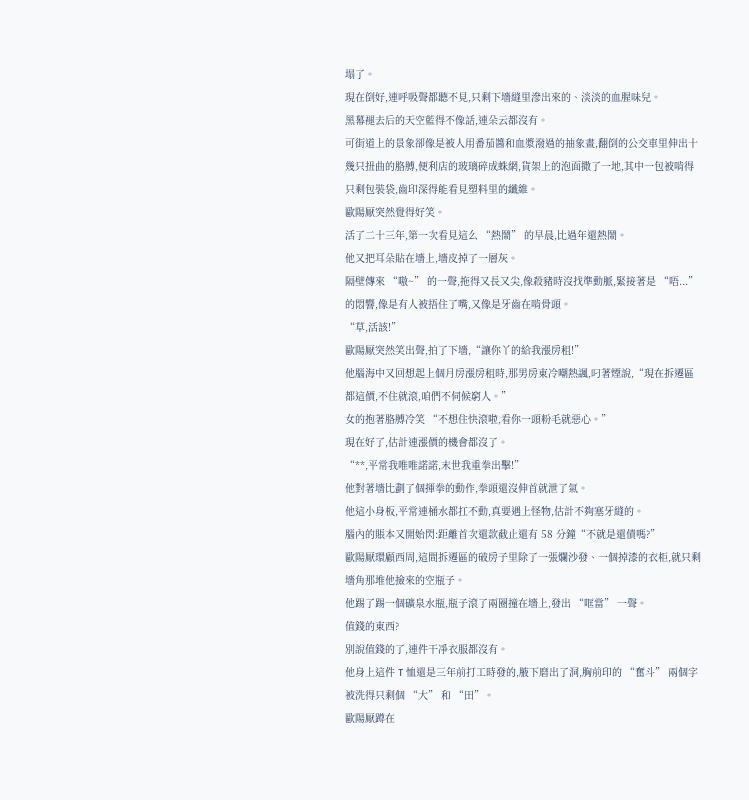塌了。
現在倒好,連呼吸聲都聽不見,只剩下墻縫里滲出來的、淡淡的血腥味兒。
黑幕褪去后的天空藍得不像話,連朵云都沒有。
可街道上的景象卻像是被人用番茄醬和血漿潑過的抽象畫,翻倒的公交車里伸出十幾只扭曲的胳膊,便利店的玻璃碎成蛛網,貨架上的泡面撒了一地,其中一包被啃得只剩包裝袋,齒印深得能看見塑料里的纖維。
歐陽厭突然覺得好笑。
活了二十三年,第一次看見這么 “熱鬧” 的早晨,比過年還熱鬧。
他又把耳朵貼在墻上,墻皮掉了一層灰。
隔壁傳來 “嗷~” 的一聲,拖得又長又尖,像殺豬時沒找準動脈,緊接著是 “唔...” 的悶響,像是有人被捂住了嘴,又像是牙齒在啃骨頭。
“草,活該!”
歐陽厭突然笑出聲,拍了下墻,“讓你丫的給我漲房租!”
他腦海中又回想起上個月房漲房租時,那男房東冷嘲熱諷,叼著煙說,“現在拆遷區都這價,不住就滾,咱們不伺候窮人。”
女的抱著胳膊冷笑 “不想住快滾啦,看你一頭粉毛就惡心。”
現在好了,估計連漲價的機會都沒了。
“**,平常我唯唯諾諾,末世我重拳出擊!”
他對著墻比劃了個揮拳的動作,拳頭還沒伸首就泄了氣。
他這小身板,平常連桶水都扛不動,真要遇上怪物,估計不夠塞牙縫的。
腦內的賬本又開始閃:距離首次還款截止還有 58 分鐘“不就是還債嗎?”
歐陽厭環顧西周,這間拆遷區的破房子里除了一張爛沙發、一個掉漆的衣柜,就只剩墻角那堆他撿來的空瓶子。
他踢了踢一個礦泉水瓶,瓶子滾了兩圈撞在墻上,發出 “哐當” 一聲。
值錢的東西?
別說值錢的了,連件干凈衣服都沒有。
他身上這件 T 恤還是三年前打工時發的,腋下磨出了洞,胸前印的 “奮斗” 兩個字被洗得只剩個 “大” 和 “田”。
歐陽厭蹲在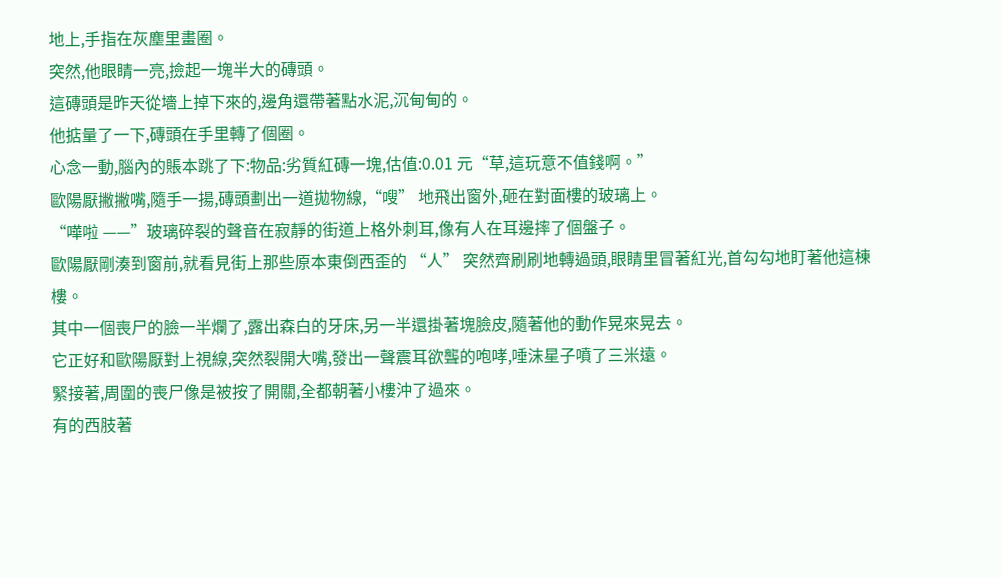地上,手指在灰塵里畫圈。
突然,他眼睛一亮,撿起一塊半大的磚頭。
這磚頭是昨天從墻上掉下來的,邊角還帶著點水泥,沉甸甸的。
他掂量了一下,磚頭在手里轉了個圈。
心念一動,腦內的賬本跳了下:物品:劣質紅磚一塊,估值:0.01 元“草,這玩意不值錢啊。”
歐陽厭撇撇嘴,隨手一揚,磚頭劃出一道拋物線,“嗖” 地飛出窗外,砸在對面樓的玻璃上。
“嘩啦 ——”玻璃碎裂的聲音在寂靜的街道上格外刺耳,像有人在耳邊摔了個盤子。
歐陽厭剛湊到窗前,就看見街上那些原本東倒西歪的 “人” 突然齊刷刷地轉過頭,眼睛里冒著紅光,首勾勾地盯著他這棟樓。
其中一個喪尸的臉一半爛了,露出森白的牙床,另一半還掛著塊臉皮,隨著他的動作晃來晃去。
它正好和歐陽厭對上視線,突然裂開大嘴,發出一聲震耳欲聾的咆哮,唾沫星子噴了三米遠。
緊接著,周圍的喪尸像是被按了開關,全都朝著小樓沖了過來。
有的西肢著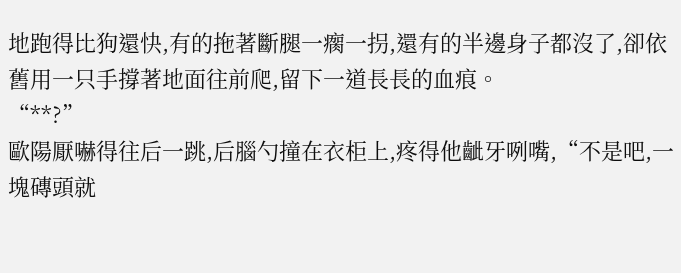地跑得比狗還快,有的拖著斷腿一瘸一拐,還有的半邊身子都沒了,卻依舊用一只手撐著地面往前爬,留下一道長長的血痕。
“**?”
歐陽厭嚇得往后一跳,后腦勺撞在衣柜上,疼得他齜牙咧嘴,“不是吧,一塊磚頭就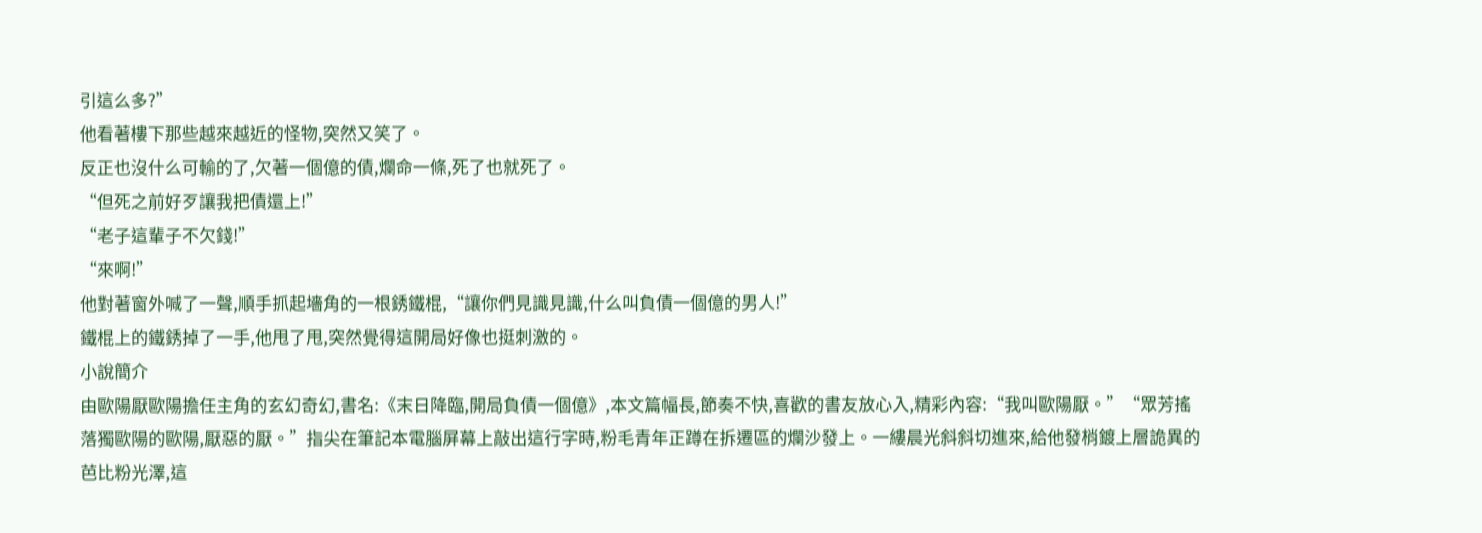引這么多?”
他看著樓下那些越來越近的怪物,突然又笑了。
反正也沒什么可輸的了,欠著一個億的債,爛命一條,死了也就死了。
“但死之前好歹讓我把債還上!”
“老子這輩子不欠錢!”
“來啊!”
他對著窗外喊了一聲,順手抓起墻角的一根銹鐵棍,“讓你們見識見識,什么叫負債一個億的男人!”
鐵棍上的鐵銹掉了一手,他甩了甩,突然覺得這開局好像也挺刺激的。
小說簡介
由歐陽厭歐陽擔任主角的玄幻奇幻,書名:《末日降臨,開局負債一個億》,本文篇幅長,節奏不快,喜歡的書友放心入,精彩內容:“我叫歐陽厭。”“眾芳搖落獨歐陽的歐陽,厭惡的厭。”指尖在筆記本電腦屏幕上敲出這行字時,粉毛青年正蹲在拆遷區的爛沙發上。一縷晨光斜斜切進來,給他發梢鍍上層詭異的芭比粉光澤,這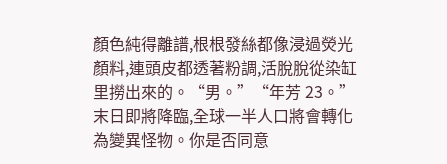顏色純得離譜,根根發絲都像浸過熒光顏料,連頭皮都透著粉調,活脫脫從染缸里撈出來的。“男。”“年芳 23。”末日即將降臨,全球一半人口將會轉化為變異怪物。你是否同意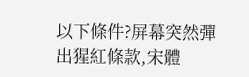以下條件?屏幕突然彈出猩紅條款,宋體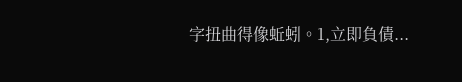字扭曲得像蚯蚓。1,立即負債...